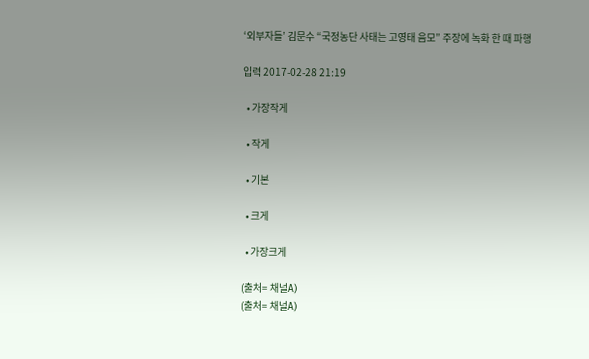‘외부자들’ 김문수 “국정농단 사태는 고영태 음모” 주장에 녹화 한 때 파행

입력 2017-02-28 21:19

  • 가장작게

  • 작게

  • 기본

  • 크게

  • 가장크게

(출처= 채널A)
(출처= 채널A)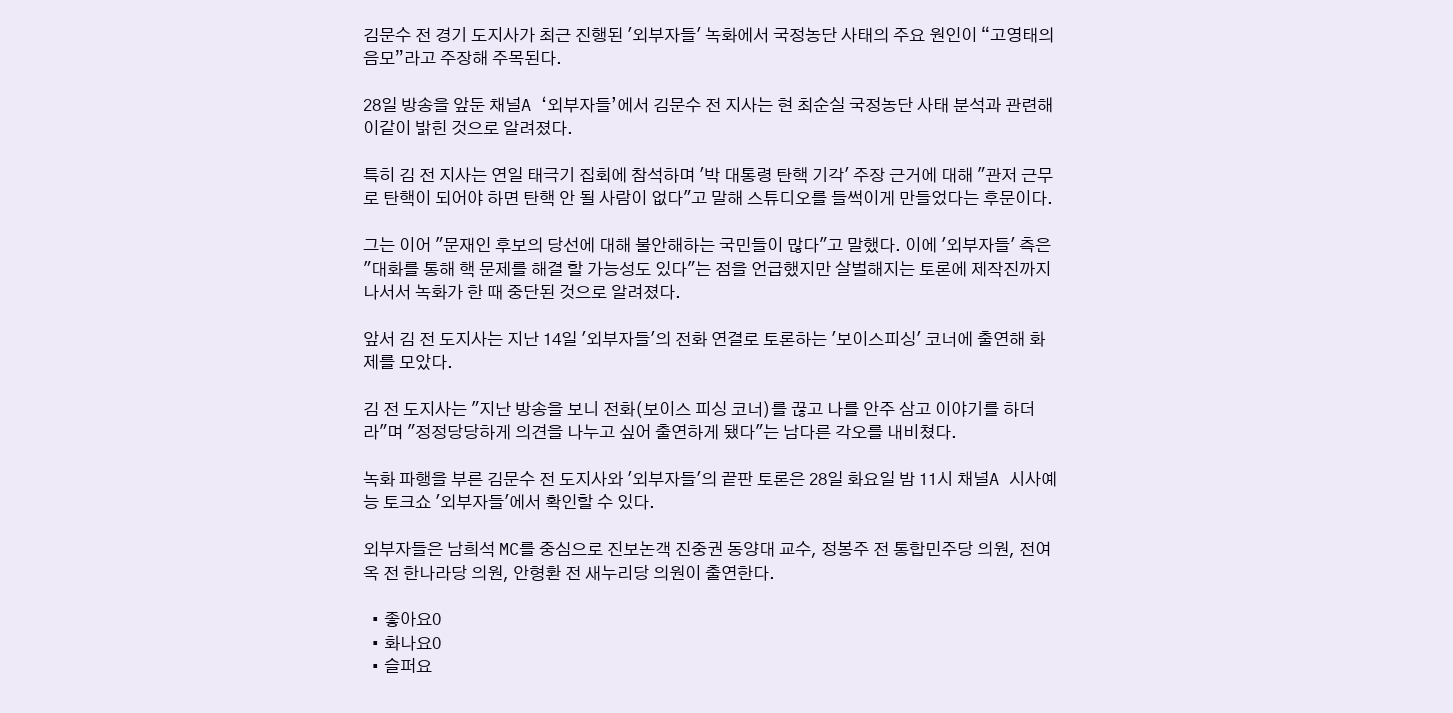김문수 전 경기 도지사가 최근 진행된 '외부자들' 녹화에서 국정농단 사태의 주요 원인이 “고영태의 음모”라고 주장해 주목된다.

28일 방송을 앞둔 채널A ‘외부자들’에서 김문수 전 지사는 현 최순실 국정농단 사태 분석과 관련해 이같이 밝힌 것으로 알려졌다.

특히 김 전 지사는 연일 태극기 집회에 참석하며 '박 대통령 탄핵 기각' 주장 근거에 대해 "관저 근무로 탄핵이 되어야 하면 탄핵 안 될 사람이 없다"고 말해 스튜디오를 들썩이게 만들었다는 후문이다.

그는 이어 "문재인 후보의 당선에 대해 불안해하는 국민들이 많다"고 말했다. 이에 '외부자들' 측은 "대화를 통해 핵 문제를 해결 할 가능성도 있다"는 점을 언급했지만 살벌해지는 토론에 제작진까지 나서서 녹화가 한 때 중단된 것으로 알려졌다.

앞서 김 전 도지사는 지난 14일 '외부자들'의 전화 연결로 토론하는 '보이스피싱' 코너에 출연해 화제를 모았다.

김 전 도지사는 "지난 방송을 보니 전화(보이스 피싱 코너)를 끊고 나를 안주 삼고 이야기를 하더라"며 "정정당당하게 의견을 나누고 싶어 출연하게 됐다"는 남다른 각오를 내비쳤다.

녹화 파행을 부른 김문수 전 도지사와 '외부자들'의 끝판 토론은 28일 화요일 밤 11시 채널A 시사예능 토크쇼 '외부자들'에서 확인할 수 있다.

외부자들은 남희석 MC를 중심으로 진보논객 진중권 동양대 교수, 정봉주 전 통합민주당 의원, 전여옥 전 한나라당 의원, 안형환 전 새누리당 의원이 출연한다.

  • 좋아요0
  • 화나요0
  • 슬퍼요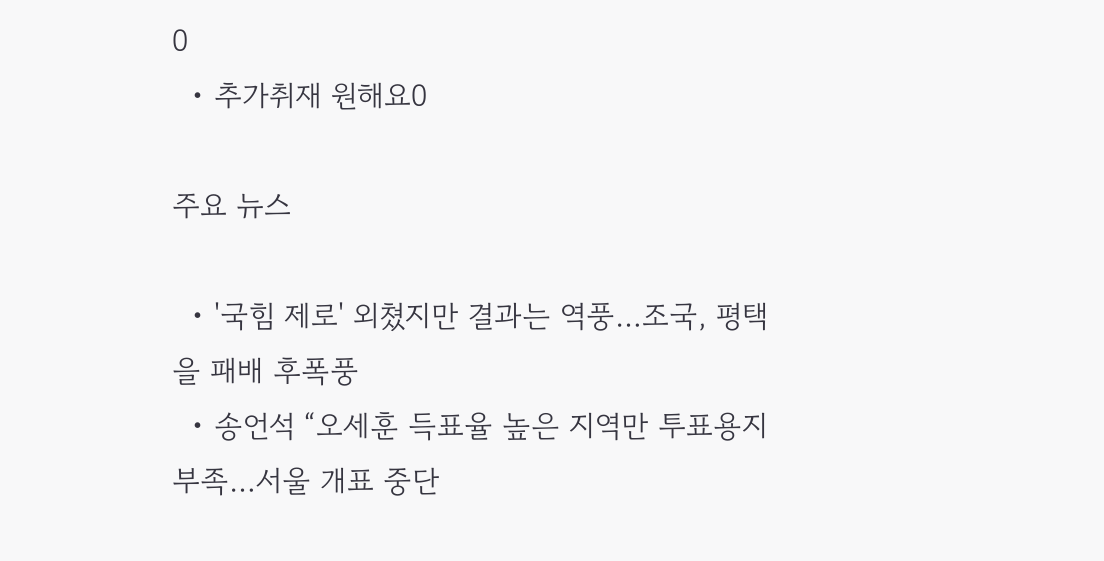0
  • 추가취재 원해요0

주요 뉴스

  • '국힘 제로' 외쳤지만 결과는 역풍…조국, 평택을 패배 후폭풍
  • 송언석 “오세훈 득표율 높은 지역만 투표용지 부족…서울 개표 중단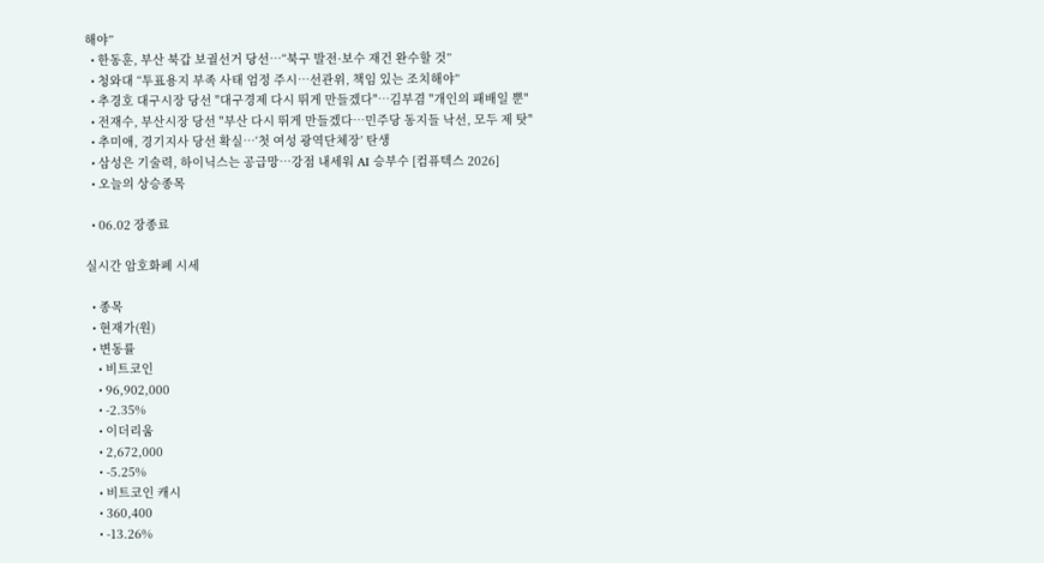해야”
  • 한동훈, 부산 북갑 보궐선거 당선…“북구 발전·보수 재건 완수할 것”
  • 청와대 “투표용지 부족 사태 엄정 주시…선관위, 책임 있는 조치해야”
  • 추경호 대구시장 당선 "대구경제 다시 뛰게 만들겠다"…김부겸 "개인의 패배일 뿐"
  • 전재수, 부산시장 당선 "부산 다시 뛰게 만들겠다…민주당 동지들 낙선, 모두 제 탓"
  • 추미애, 경기지사 당선 확실…‘첫 여성 광역단체장’ 탄생
  • 삼성은 기술력, 하이닉스는 공급망…강점 내세워 AI 승부수 [컴퓨텍스 2026]
  • 오늘의 상승종목

  • 06.02 장종료

실시간 암호화폐 시세

  • 종목
  • 현재가(원)
  • 변동률
    • 비트코인
    • 96,902,000
    • -2.35%
    • 이더리움
    • 2,672,000
    • -5.25%
    • 비트코인 캐시
    • 360,400
    • -13.26%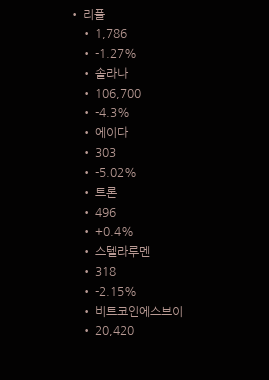• 리플
    • 1,786
    • -1.27%
    • 솔라나
    • 106,700
    • -4.3%
    • 에이다
    • 303
    • -5.02%
    • 트론
    • 496
    • +0.4%
    • 스텔라루멘
    • 318
    • -2.15%
    • 비트코인에스브이
    • 20,420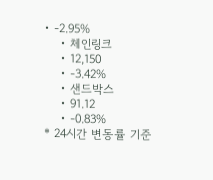• -2.95%
    • 체인링크
    • 12,150
    • -3.42%
    • 샌드박스
    • 91.12
    • -0.83%
* 24시간 변동률 기준